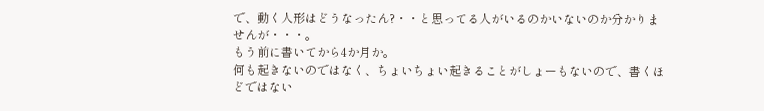で、動く人形はどうなったん?・・と思ってる人がいるのかいないのか分かりませんが・・・。
もう前に書いてから4か月か。
何も起きないのではなく、ちょいちょい起きることがしょーもないので、書くほどではない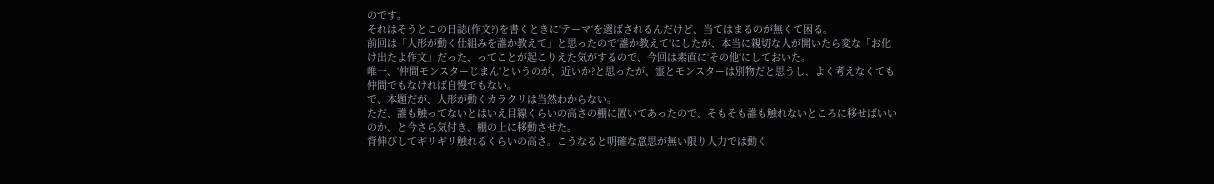のです。
それはそうとこの日誌(作文?)を書くときに‘テーマ‘を選ばされるんだけど、当てはまるのが無くて困る。
前回は「人形が動く仕組みを誰か教えて」と思ったので‘誰か教えて‘にしたが、本当に親切な人が開いたら変な「お化け出たよ作文」だった、ってことが起こりえた気がするので、今回は素直に‘その他‘にしておいた。
唯一、‘仲間モンスターじまん‘というのが、近いか?と思ったが、霊とモンスターは別物だと思うし、よく考えなくても仲間でもなければ自慢でもない。
で、本題だが、人形が動くカラクリは当然わからない。
ただ、誰も触ってないとはいえ目線くらいの高さの棚に置いてあったので、そもそも誰も触れないところに移せばいいのか、と今さら気付き、棚の上に移動させた。
背伸びしてギリギリ触れるくらいの高さ。こうなると明確な意思が無い限り人力では動く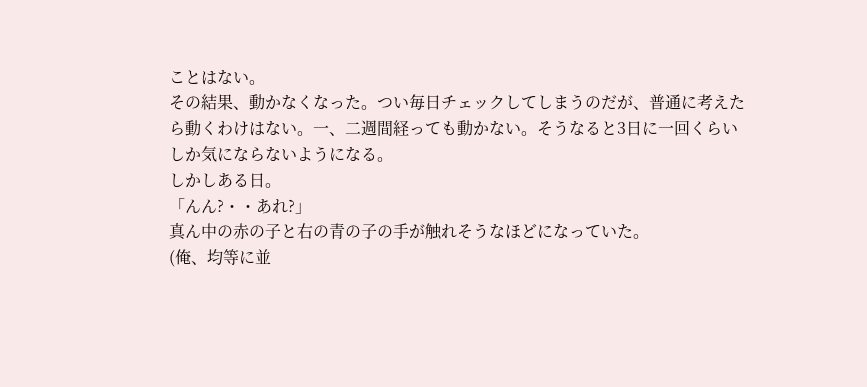ことはない。
その結果、動かなくなった。つい毎日チェックしてしまうのだが、普通に考えたら動くわけはない。一、二週間経っても動かない。そうなると3日に一回くらいしか気にならないようになる。
しかしある日。
「んん?・・あれ?」
真ん中の赤の子と右の青の子の手が触れそうなほどになっていた。
(俺、均等に並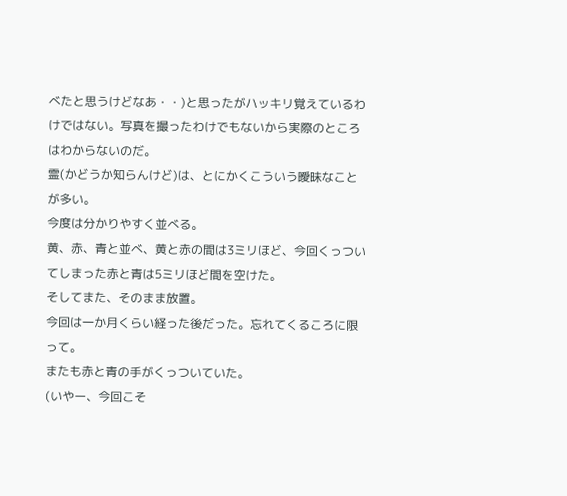べたと思うけどなあ・・)と思ったがハッキリ覚えているわけではない。写真を撮ったわけでもないから実際のところはわからないのだ。
霊(かどうか知らんけど)は、とにかくこういう曖昧なことが多い。
今度は分かりやすく並べる。
黄、赤、青と並べ、黄と赤の間は3ミリほど、今回くっついてしまった赤と青は5ミリほど間を空けた。
そしてまた、そのまま放置。
今回は一か月くらい経った後だった。忘れてくるころに限って。
またも赤と青の手がくっついていた。
(いやー、今回こそ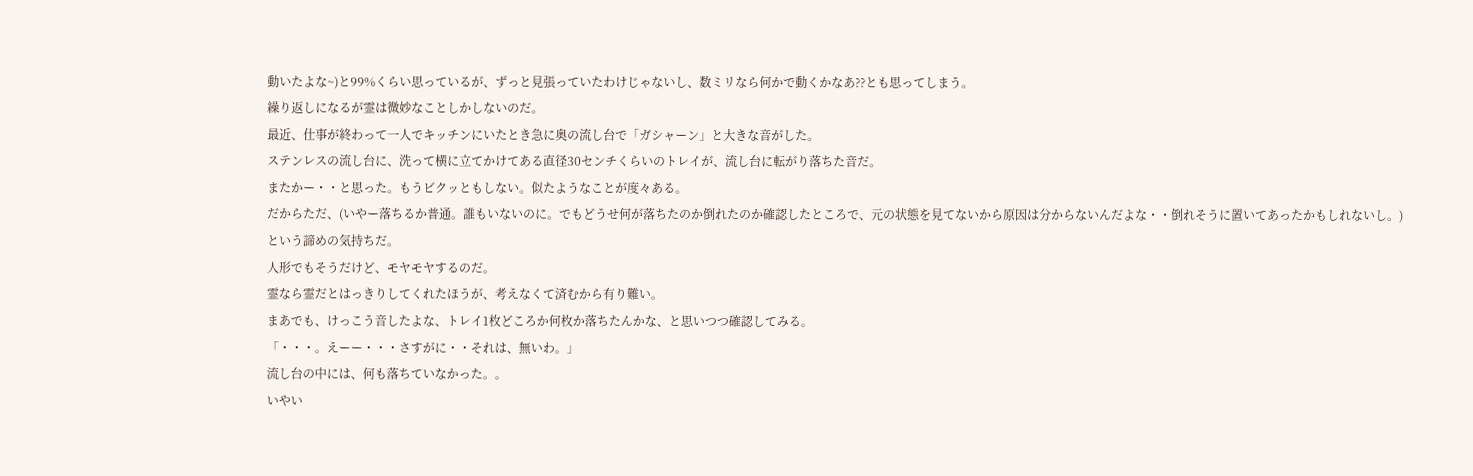動いたよな~)と99%くらい思っているが、ずっと見張っていたわけじゃないし、数ミリなら何かで動くかなあ??とも思ってしまう。
繰り返しになるが霊は微妙なことしかしないのだ。
最近、仕事が終わって一人でキッチンにいたとき急に奥の流し台で「ガシャーン」と大きな音がした。
ステンレスの流し台に、洗って横に立てかけてある直径30センチくらいのトレイが、流し台に転がり落ちた音だ。
またかー・・と思った。もうビクッともしない。似たようなことが度々ある。
だからただ、(いやー落ちるか普通。誰もいないのに。でもどうせ何が落ちたのか倒れたのか確認したところで、元の状態を見てないから原因は分からないんだよな・・倒れそうに置いてあったかもしれないし。)
という諦めの気持ちだ。
人形でもそうだけど、モヤモヤするのだ。
霊なら霊だとはっきりしてくれたほうが、考えなくて済むから有り難い。
まあでも、けっこう音したよな、トレイ1枚どころか何枚か落ちたんかな、と思いつつ確認してみる。
「・・・。えーー・・・さすがに・・それは、無いわ。」
流し台の中には、何も落ちていなかった。。
いやい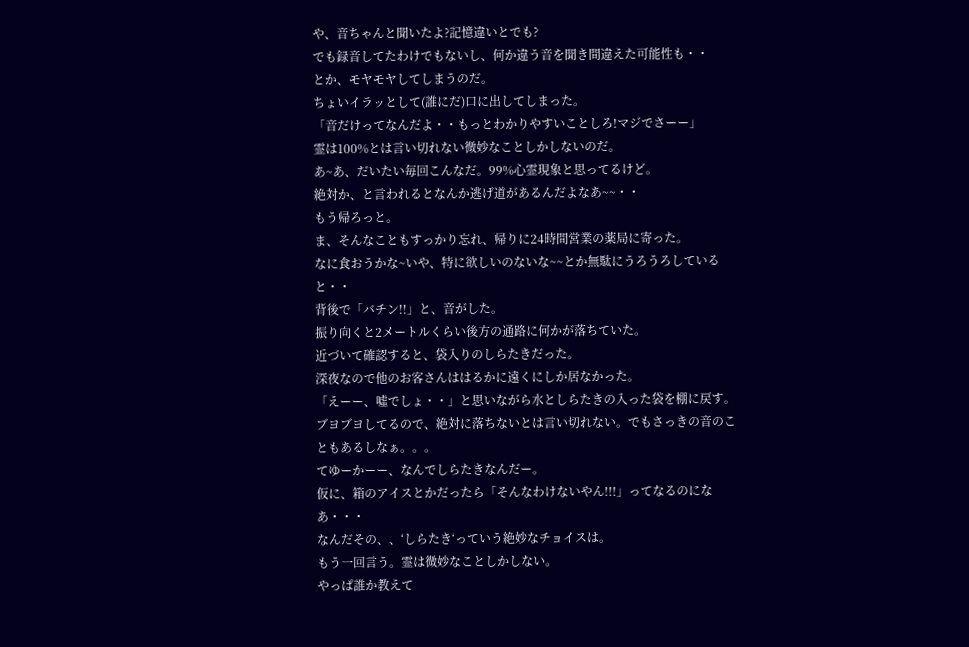や、音ちゃんと聞いたよ?記憶違いとでも?
でも録音してたわけでもないし、何か違う音を聞き間違えた可能性も・・
とか、モヤモヤしてしまうのだ。
ちょいイラッとして(誰にだ)口に出してしまった。
「音だけってなんだよ・・もっとわかりやすいことしろ!マジでさーー」
霊は100%とは言い切れない微妙なことしかしないのだ。
あ~あ、だいたい毎回こんなだ。99%心霊現象と思ってるけど。
絶対か、と言われるとなんか逃げ道があるんだよなあ~~・・
もう帰ろっと。
ま、そんなこともすっかり忘れ、帰りに24時間営業の薬局に寄った。
なに食おうかな~いや、特に欲しいのないな~~とか無駄にうろうろしていると・・
背後で「バチン!!」と、音がした。
振り向くと2メートルくらい後方の通路に何かが落ちていた。
近づいて確認すると、袋入りのしらたきだった。
深夜なので他のお客さんははるかに遠くにしか居なかった。
「えーー、噓でしょ・・」と思いながら水としらたきの入った袋を棚に戻す。
ブヨブヨしてるので、絶対に落ちないとは言い切れない。でもさっきの音のこともあるしなぁ。。。
てゆーかーー、なんでしらたきなんだー。
仮に、箱のアイスとかだったら「そんなわけないやん!!!」ってなるのになあ・・・
なんだその、、‘しらたき‘っていう絶妙なチョイスは。
もう一回言う。霊は微妙なことしかしない。
やっぱ誰か教えて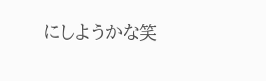にしようかな笑